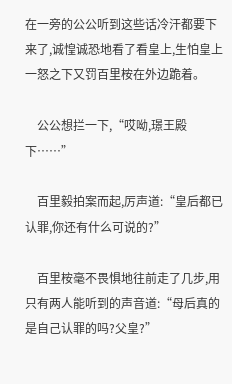在一旁的公公听到这些话冷汗都要下来了,诚惶诚恐地看了看皇上,生怕皇上一怒之下又罚百里桉在外边跪着。

    公公想拦一下,“哎呦,璟王殿下……”

    百里毅拍案而起,厉声道:“皇后都已认罪,你还有什么可说的?”

    百里桉毫不畏惧地往前走了几步,用只有两人能听到的声音道:“母后真的是自己认罪的吗?父皇?”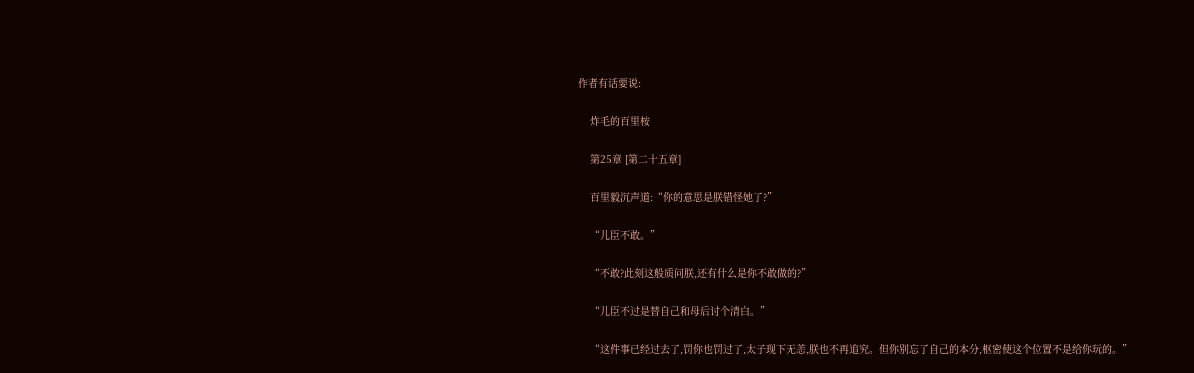作者有话要说:

    炸毛的百里桉

    第25章 [第二十五章]

    百里毅沉声道:“你的意思是朕错怪她了?”

    “儿臣不敢。”

    “不敢?此刻这般质问朕,还有什么是你不敢做的?”

    “儿臣不过是替自己和母后讨个清白。”

    “这件事已经过去了,罚你也罚过了,太子现下无恙,朕也不再追究。但你别忘了自己的本分,枢密使这个位置不是给你玩的。”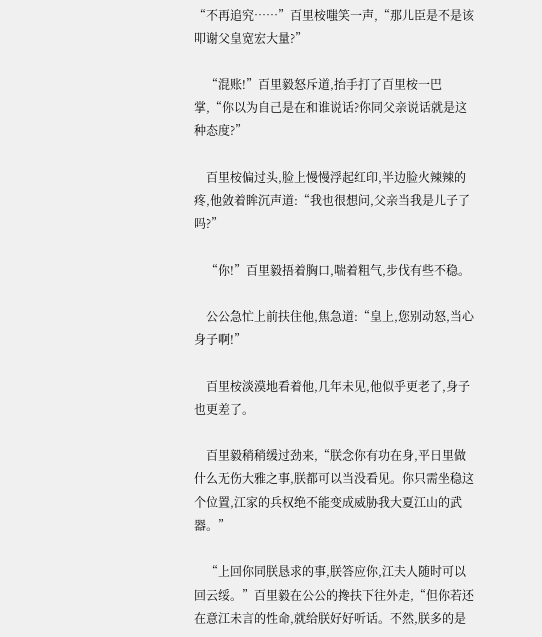“不再追究……”百里桉嗤笑一声,“那儿臣是不是该叩谢父皇宽宏大量?”

    “混账!”百里毅怒斥道,抬手打了百里桉一巴掌,“你以为自己是在和谁说话?你同父亲说话就是这种态度?”

    百里桉偏过头,脸上慢慢浮起红印,半边脸火辣辣的疼,他敛着眸沉声道:“我也很想问,父亲当我是儿子了吗?”

    “你!”百里毅捂着胸口,喘着粗气,步伐有些不稳。

    公公急忙上前扶住他,焦急道:“皇上,您别动怒,当心身子啊!”

    百里桉淡漠地看着他,几年未见,他似乎更老了,身子也更差了。

    百里毅稍稍缓过劲来,“朕念你有功在身,平日里做什么无伤大雅之事,朕都可以当没看见。你只需坐稳这个位置,江家的兵权绝不能变成威胁我大夏江山的武器。”

    “上回你同朕恳求的事,朕答应你,江夫人随时可以回云绥。”百里毅在公公的搀扶下往外走,“但你若还在意江未言的性命,就给朕好好听话。不然,朕多的是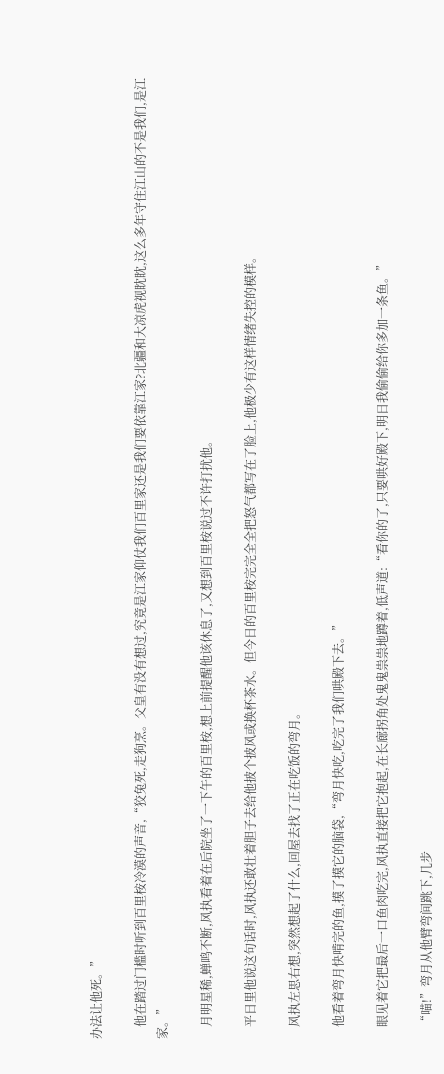办法让他死。”

    他在踏过门槛时听到百里桉冷漠的声音,“狡兔死,走狗烹。父皇有没有想过,究竟是江家仰仗我们百里家还是我们要依靠江家?北疆和大凉虎视眈眈,这么多年守住江山的不是我们,是江家。”

    月明星稀,蝉鸣不断,风执看着在后院坐了一下午的百里桉,想上前提醒他该休息了,又想到百里桉说过不许打扰他。

    平日里他说这句话时,风执还敢壮着胆子去给他披个披风或换杯茶水。但今日的百里桉完完全全把怒气都写在了脸上,他极少有这样情绪失控的模样。

    风执左思右想,突然想起了什么,回屋去找了正在吃饭的弯月。

    他看着弯月快啃完的鱼,摸了摸它的脑袋,“弯月快吃,吃完了我们哄殿下去。”

    眼见着它把最后一口鱼肉吃完,风执直接把它抱起,在长廊拐角处鬼鬼祟祟地蹲着,低声道:“看你的了,只要哄好殿下,明日我偷偷给你多加一条鱼。”

    “喵!”弯月从他臂弯间跳下,几步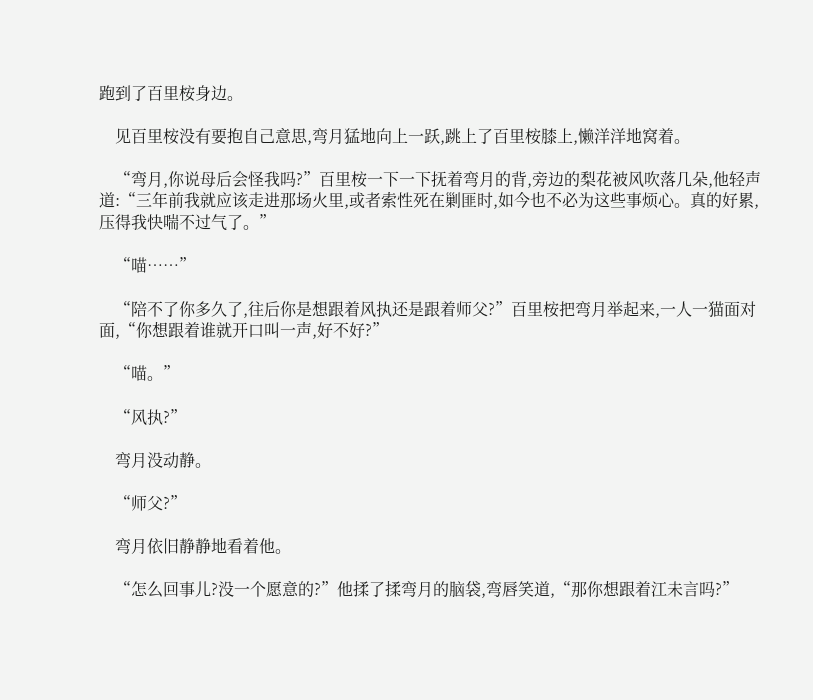跑到了百里桉身边。

    见百里桉没有要抱自己意思,弯月猛地向上一跃,跳上了百里桉膝上,懒洋洋地窝着。

    “弯月,你说母后会怪我吗?”百里桉一下一下抚着弯月的背,旁边的梨花被风吹落几朵,他轻声道:“三年前我就应该走进那场火里,或者索性死在剿匪时,如今也不必为这些事烦心。真的好累,压得我快喘不过气了。”

    “喵……”

    “陪不了你多久了,往后你是想跟着风执还是跟着师父?”百里桉把弯月举起来,一人一猫面对面,“你想跟着谁就开口叫一声,好不好?”

    “喵。”

    “风执?”

    弯月没动静。

    “师父?”

    弯月依旧静静地看着他。

    “怎么回事儿?没一个愿意的?”他揉了揉弯月的脑袋,弯唇笑道,“那你想跟着江未言吗?”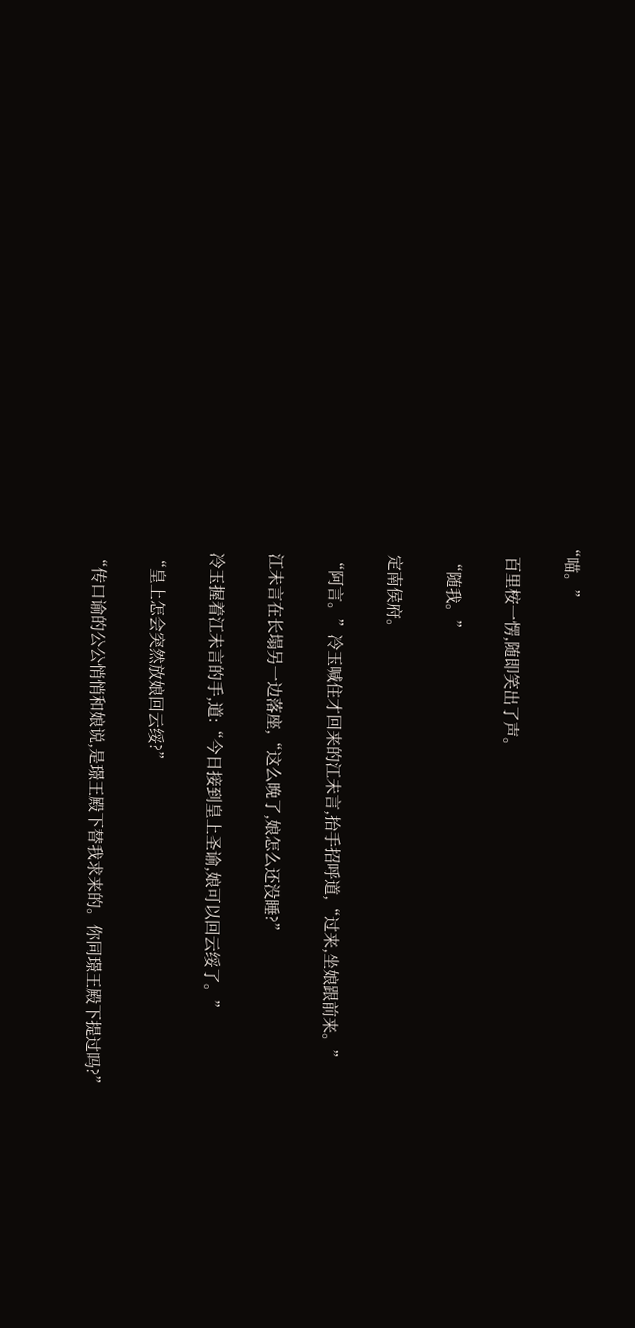“喵。”

    百里桉一愣,随即笑出了声。

    “随我。”

    定南侯府。

    “阿言。”冷玉喊住才回来的江未言,抬手招呼道,“过来,坐娘跟前来。”

    江未言在长塌另一边落座,“这么晚了,娘怎么还没睡?”

    冷玉握着江未言的手,道:“今日接到皇上圣谕,娘可以回云绥了。”

    “皇上怎会突然放娘回云绥?”

    “传口谕的公公悄悄和娘说,是璟王殿下替我求来的。你同璟王殿下提过吗?”